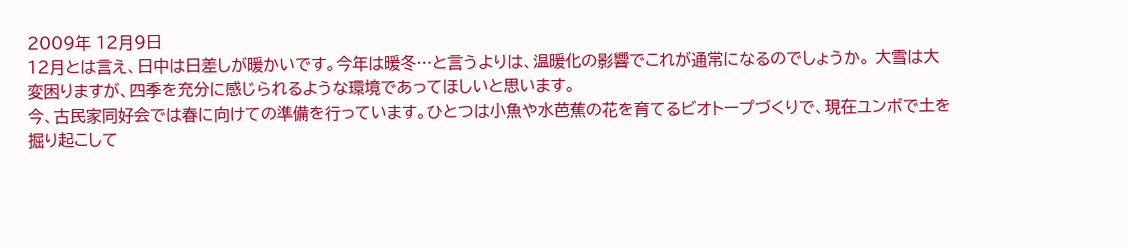2009年 12月9日
12月とは言え、日中は日差しが暖かいです。今年は暖冬…と言うよりは、温暖化の影響でこれが通常になるのでしょうか。 大雪は大変困りますが、四季を充分に感じられるような環境であってほしいと思います。
今、古民家同好会では春に向けての準備を行っています。ひとつは小魚や水芭蕉の花を育てるビオトープづくりで、現在ユンボで土を掘り起こして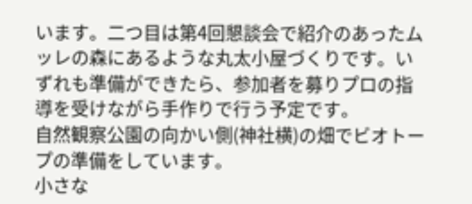います。二つ目は第4回懇談会で紹介のあったムッレの森にあるような丸太小屋づくりです。いずれも準備ができたら、参加者を募りプロの指導を受けながら手作りで行う予定です。
自然観察公園の向かい側(神社横)の畑でビオトープの準備をしています。
小さな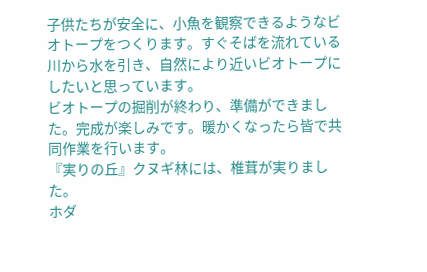子供たちが安全に、小魚を観察できるようなビオトープをつくります。すぐそばを流れている川から水を引き、自然により近いビオトープにしたいと思っています。
ビオトープの掘削が終わり、準備ができました。完成が楽しみです。暖かくなったら皆で共同作業を行います。
『実りの丘』クヌギ林には、椎茸が実りました。
ホダ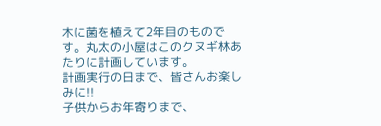木に菌を植えて2年目のものです。丸太の小屋はこのクヌギ林あたりに計画しています。
計画実行の日まで、皆さんお楽しみに!!
子供からお年寄りまで、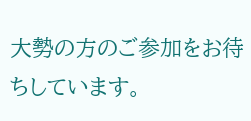大勢の方のご参加をお待ちしています。